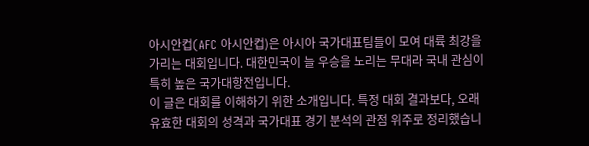아시안컵(AFC 아시안컵)은 아시아 국가대표팀들이 모여 대륙 최강을 가리는 대회입니다. 대한민국이 늘 우승을 노리는 무대라 국내 관심이 특히 높은 국가대항전입니다.
이 글은 대회를 이해하기 위한 소개입니다. 특정 대회 결과보다, 오래 유효한 대회의 성격과 국가대표 경기 분석의 관점 위주로 정리했습니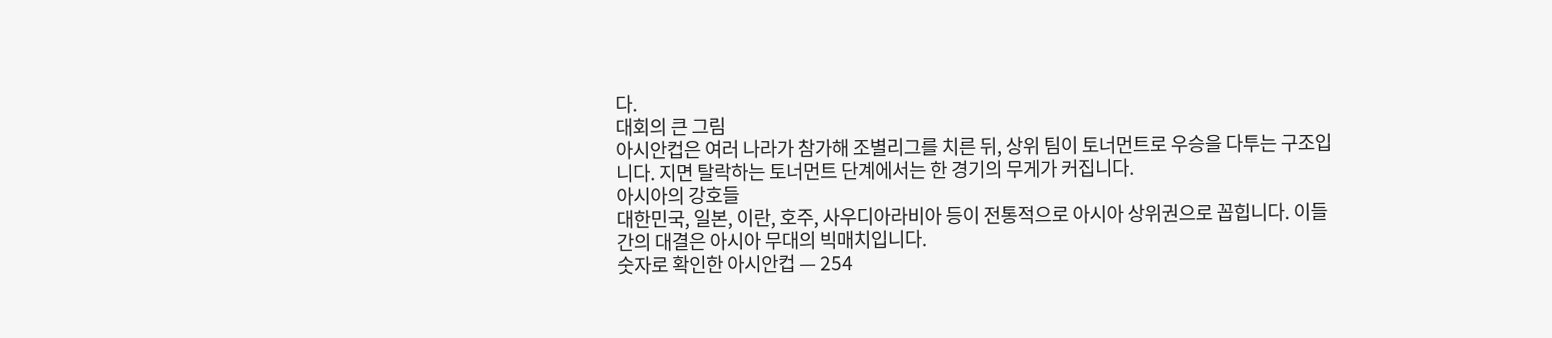다.
대회의 큰 그림
아시안컵은 여러 나라가 참가해 조별리그를 치른 뒤, 상위 팀이 토너먼트로 우승을 다투는 구조입니다. 지면 탈락하는 토너먼트 단계에서는 한 경기의 무게가 커집니다.
아시아의 강호들
대한민국, 일본, 이란, 호주, 사우디아라비아 등이 전통적으로 아시아 상위권으로 꼽힙니다. 이들 간의 대결은 아시아 무대의 빅매치입니다.
숫자로 확인한 아시안컵 — 254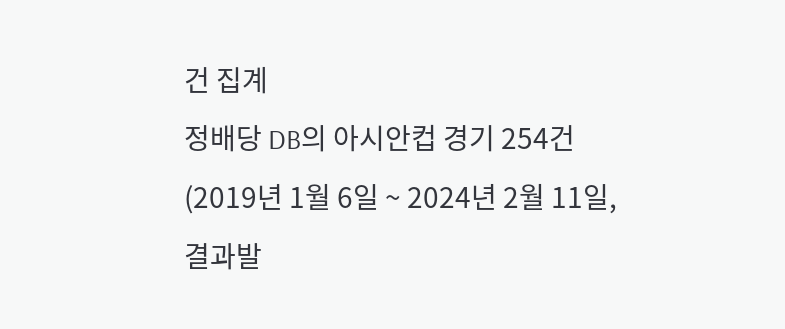건 집계
정배당 DB의 아시안컵 경기 254건(2019년 1월 6일 ~ 2024년 2월 11일, 결과발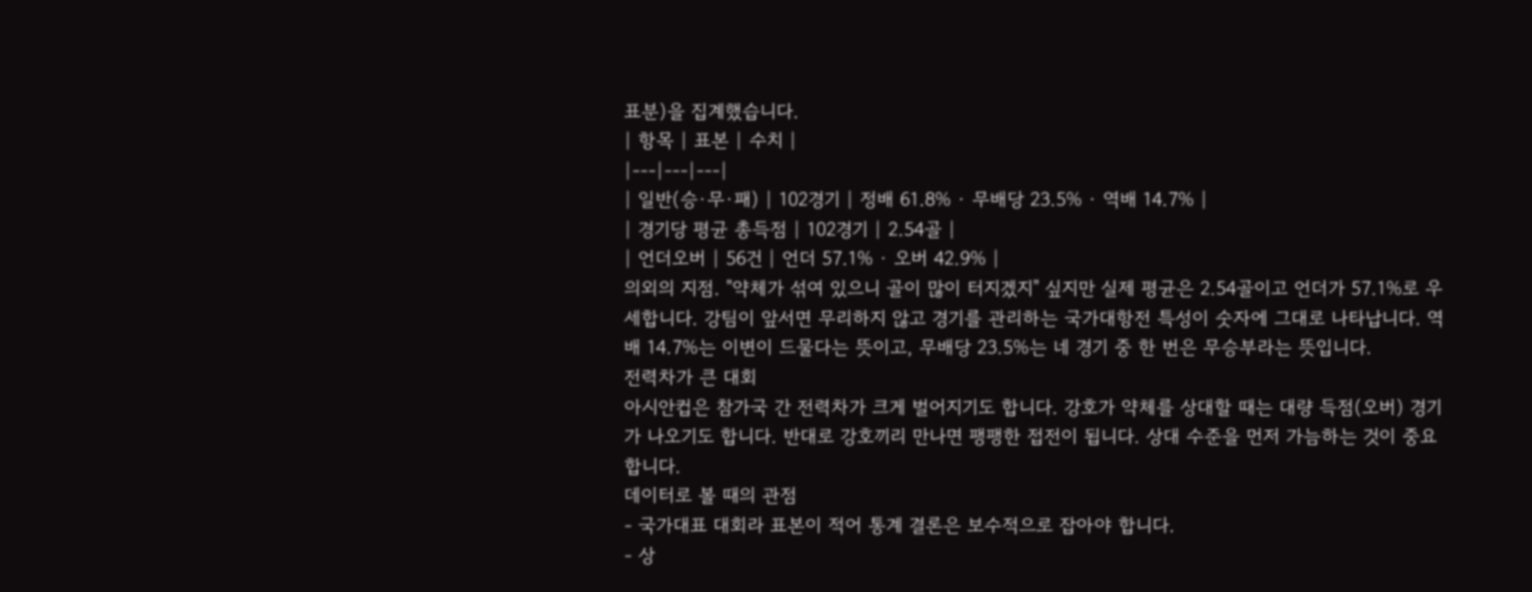표분)을 집계했습니다.
| 항목 | 표본 | 수치 |
|---|---|---|
| 일반(승·무·패) | 102경기 | 정배 61.8% · 무배당 23.5% · 역배 14.7% |
| 경기당 평균 총득점 | 102경기 | 2.54골 |
| 언더오버 | 56건 | 언더 57.1% · 오버 42.9% |
의외의 지점. "약체가 섞여 있으니 골이 많이 터지겠지" 싶지만 실제 평균은 2.54골이고 언더가 57.1%로 우세합니다. 강팀이 앞서면 무리하지 않고 경기를 관리하는 국가대항전 특성이 숫자에 그대로 나타납니다. 역배 14.7%는 이변이 드물다는 뜻이고, 무배당 23.5%는 네 경기 중 한 번은 무승부라는 뜻입니다.
전력차가 큰 대회
아시안컵은 참가국 간 전력차가 크게 벌어지기도 합니다. 강호가 약체를 상대할 때는 대량 득점(오버) 경기가 나오기도 합니다. 반대로 강호끼리 만나면 팽팽한 접전이 됩니다. 상대 수준을 먼저 가늠하는 것이 중요합니다.
데이터로 볼 때의 관점
- 국가대표 대회라 표본이 적어 통계 결론은 보수적으로 잡아야 합니다.
- 상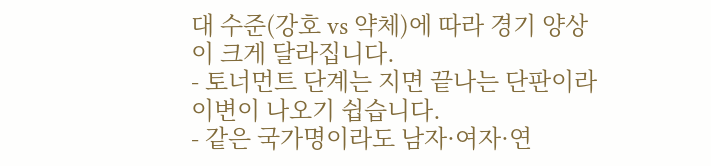대 수준(강호 vs 약체)에 따라 경기 양상이 크게 달라집니다.
- 토너먼트 단계는 지면 끝나는 단판이라 이변이 나오기 쉽습니다.
- 같은 국가명이라도 남자·여자·연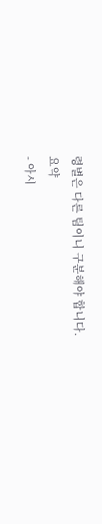령별은 다른 팀이니 구분해야 합니다.
요약
- 아시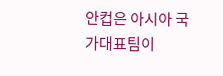안컵은 아시아 국가대표팀이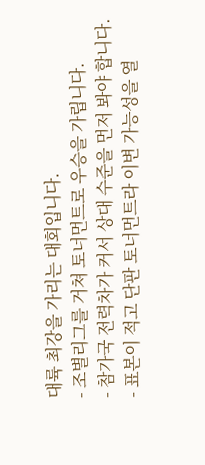대륙 최강을 가리는 대회입니다.
- 조별리그를 거쳐 토너먼트로 우승을 가립니다.
- 참가국 전력차가 커서 상대 수준을 먼저 봐야 합니다.
- 표본이 적고 단판 토너먼트라 이변 가능성을 열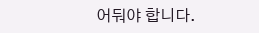어둬야 합니다.